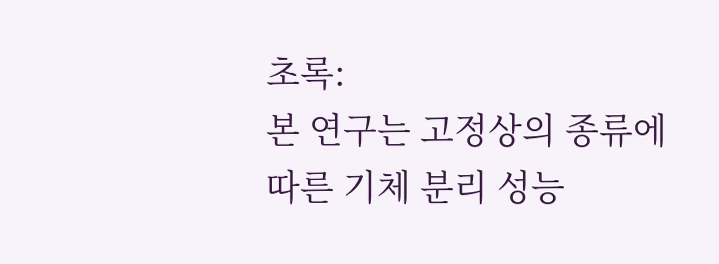초록:
본 연구는 고정상의 종류에 따른 기체 분리 성능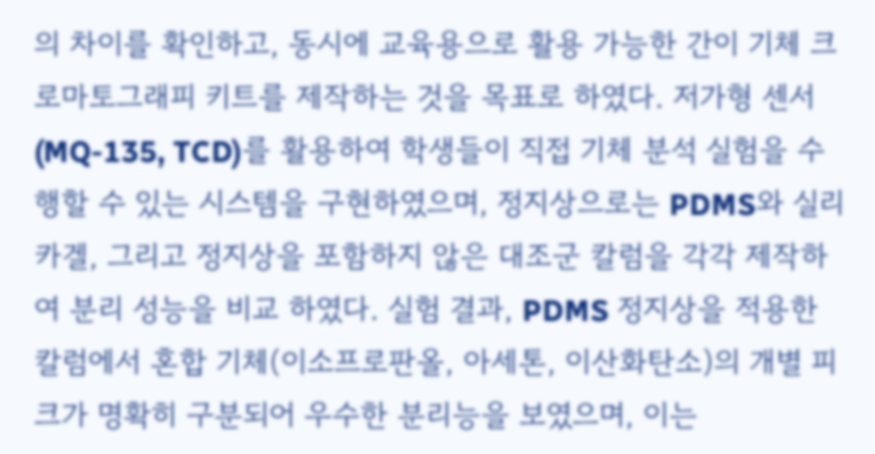의 차이를 확인하고, 동시에 교육용으로 활용 가능한 간이 기체 크로마토그래피 키트를 제작하는 것을 목표로 하였다. 저가형 센서(MQ-135, TCD)를 활용하여 학생들이 직접 기체 분석 실험을 수행할 수 있는 시스템을 구현하였으며, 정지상으로는 PDMS와 실리카겔, 그리고 정지상을 포함하지 않은 대조군 칼럼을 각각 제작하여 분리 성능을 비교 하였다. 실험 결과, PDMS 정지상을 적용한 칼럼에서 혼합 기체(이소프로판올, 아세톤, 이산화탄소)의 개별 피크가 명확히 구분되어 우수한 분리능을 보였으며, 이는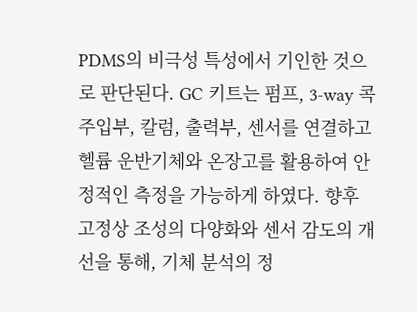PDMS의 비극성 특성에서 기인한 것으로 판단된다. GC 키트는 펌프, 3-way 콕 주입부, 칼럼, 출력부, 센서를 연결하고 헬륨 운반기체와 온장고를 활용하여 안정적인 측정을 가능하게 하였다. 향후 고정상 조성의 다양화와 센서 감도의 개선을 통해, 기체 분석의 정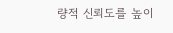량적 신뢰도를 높이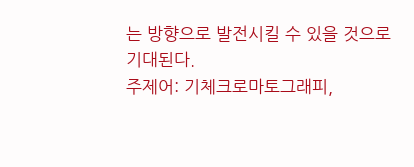는 방향으로 발전시킬 수 있을 것으로 기대된다.
주제어: 기체크로마토그래피,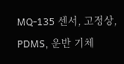MQ-135 센서, 고정상, PDMS, 운반 기체